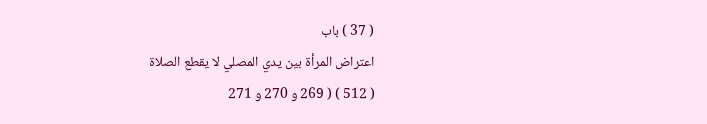( 37 ) باب
اعتراض المرأة بين يدي المصلي لا يقطع الصلاة
( 512 ) ( 269 و 270 و 271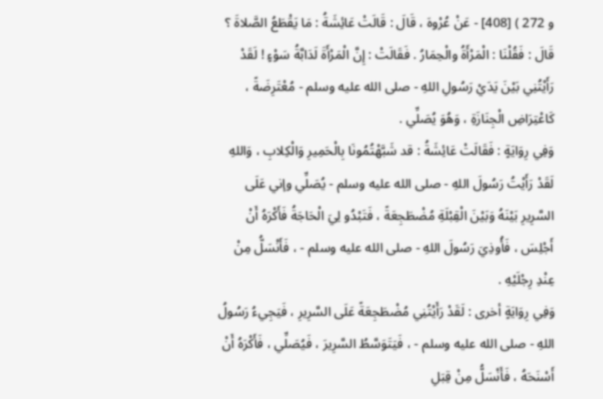و 272 ) [408] - عَنْ عُرْوهَ ، قَالَ : قَالَتْ عَائِشَةُ : مَا يَقْطَعُ الصَّلاةَ ؟ قَالَ : فَقُلْنَا : الْمَرْأَةُ والْحِمَارُ . فَقَالَتْ : إِنَّ الْمَرْأَةَ لَدَابَّةُ سَوْءٍ ! لَقَدْ رَأَيْتُنِي بَيْنَ يَدَيْ رَسُولِ اللهِ - صلى الله عليه وسلم - مُعْتَرِضَةً ، كَاعْتِرَاضِ الْجِنَازَةِ ، وَهُوَ يُصَلِّي .
وَفِي رِوَايَةٍ : فَقَالَتْ عَائِشَةُ : قد شَبَّهْتُمُونَا بِالْحَمِيرِ وَالْكِلابِ ، وَاللهِ لَقَدْ رَأَيْتُ رَسُولَ اللهِ - صلى الله عليه وسلم - يُصَلِّي وإني عَلَى السَّرِيرِ بَيْنَهُ وَبَيْنَ الْقِبْلَةِ مُضْطَجِعَةً ، فَتَبْدُو لِيَ الْحَاجَةُ فَأَكْرَهُ أَنْ أَجْلِسَ ، فَأُوذِيَ رَسُولَ اللهِ - صلى الله عليه وسلم - ، فَأَنْسَلُّ مِنْ عِنْدِ رِجْلَيْهِ .
وَفِي رِوَايَةٍ أخرى : لَقَدْ رَأَيْتُنِي مُضْطَجِعَةً عَلَى السَّرِيرِ ، فَيَجِيءُ رَسُولُ اللهِ - صلى الله عليه وسلم - ، فَيَتَوَسَّطُ السَّرِيرَ ، فَيُصَلِّي ، فَأَكْرَهُ أَنْ أَسْنَحَهُ ، فَأَنْسَلُّ مِنْ قِبَلِ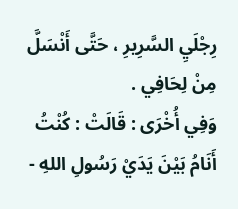رِجْلَيِ السَّرِيرِ ، حَتَّى أَنْسَلَّ مِنْ لِحَافِي .
وَفِي أُخْرَى : قَالَتْ : كُنْتُ أَنَامُ بَيْنَ يَدَيْ رَسُولِ اللهِ -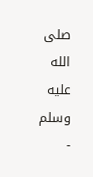صلى الله عليه وسلم -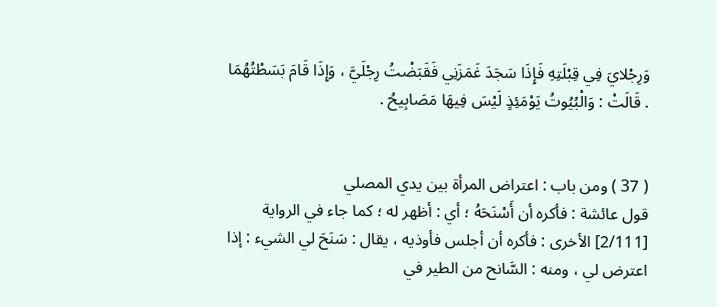وَرِجْلايَ فِي قِبْلَتِهِ فَإِذَا سَجَدَ غَمَزَنِي فَقَبَضْتُ رِجْلَيَّ ، وَإِذَا قَامَ بَسَطْتُهُمَا . قَالَتْ : وَالْبُيُوتُ يَوْمَئِذٍ لَيْسَ فِيهَا مَصَابِيحُ .


( 37 ) ومن باب : اعتراض المرأة بين يدي المصلي
قول عائشة : فأكره أن أَسْنَحَهُ ؛ أي : أظهر له ؛ كما جاء في الرواية [2/111] الأخرى : فأكره أن أجلس فأوذيه ، يقال : سَنَحَ لي الشيء : إذا اعترض لي ، ومنه : السَّانح من الطير في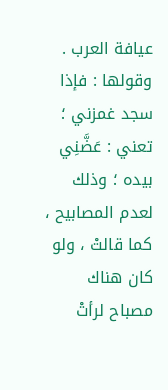عيافة العرب .
وقولها : فإذا سجد غمزني ؛ تعني : عَضَّنِي بيده ؛ وذلك لعدم المصابيح ، كما قالتْ ، ولو كان هناك مصباح لرأتْ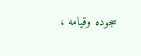سجوده وقيامه ،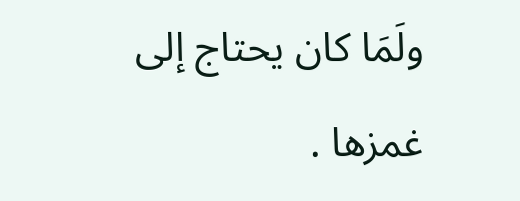ولَمَا كان يحتاج إلى غمزها .